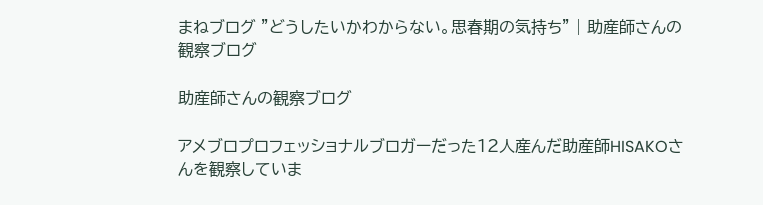まねブログ ”どうしたいかわからない。思春期の気持ち” | 助産師さんの観察ブログ

助産師さんの観察ブログ

アメブロプロフェッショナルブロガーだった12人産んだ助産師HISAKOさんを観察していま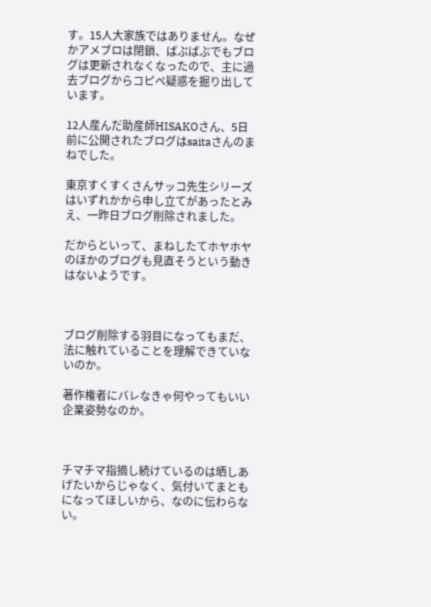す。15人大家族ではありません。なぜかアメブロは閉鎖、ばぶばぶでもブログは更新されなくなったので、主に過去ブログからコピペ疑惑を掘り出しています。

12人産んだ助産師HISAKOさん、5日前に公開されたブログはsaitaさんのまねでした。

東京すくすくさんサッコ先生シリーズはいずれかから申し立てがあったとみえ、一昨日ブログ削除されました。

だからといって、まねしたてホヤホヤのほかのブログも見直そうという動きはないようです。



ブログ削除する羽目になってもまだ、法に触れていることを理解できていないのか。

著作権者にバレなきゃ何やってもいい企業姿勢なのか。



チマチマ指摘し続けているのは晒しあげたいからじゃなく、気付いてまともになってほしいから、なのに伝わらない。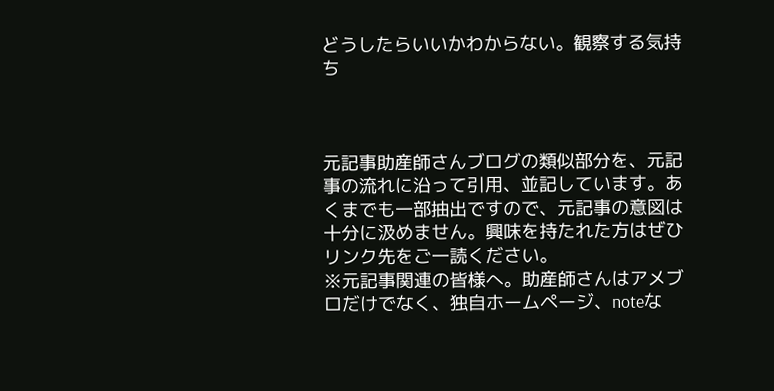どうしたらいいかわからない。観察する気持ち



元記事助産師さんブログの類似部分を、元記事の流れに沿って引用、並記しています。あくまでも一部抽出ですので、元記事の意図は十分に汲めません。興味を持たれた方はぜひリンク先をご一読ください。
※元記事関連の皆様へ。助産師さんはアメブロだけでなく、独自ホームページ、noteな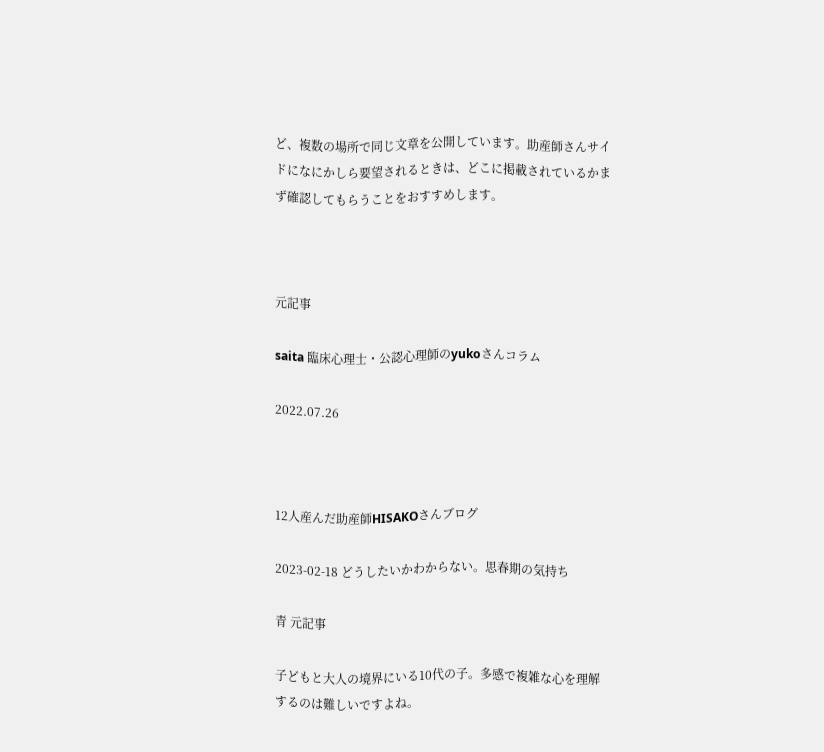ど、複数の場所で同じ文章を公開しています。助産師さんサイドになにかしら要望されるときは、どこに掲載されているかまず確認してもらうことをおすすめします。



元記事

saita 臨床心理士・公認心理師のyukoさんコラム

2022.07.26



12人産んだ助産師HISAKOさんブログ

2023-02-18 どうしたいかわからない。思春期の気持ち

青 元記事

子どもと大人の境界にいる10代の子。多感で複雑な心を理解するのは難しいですよね。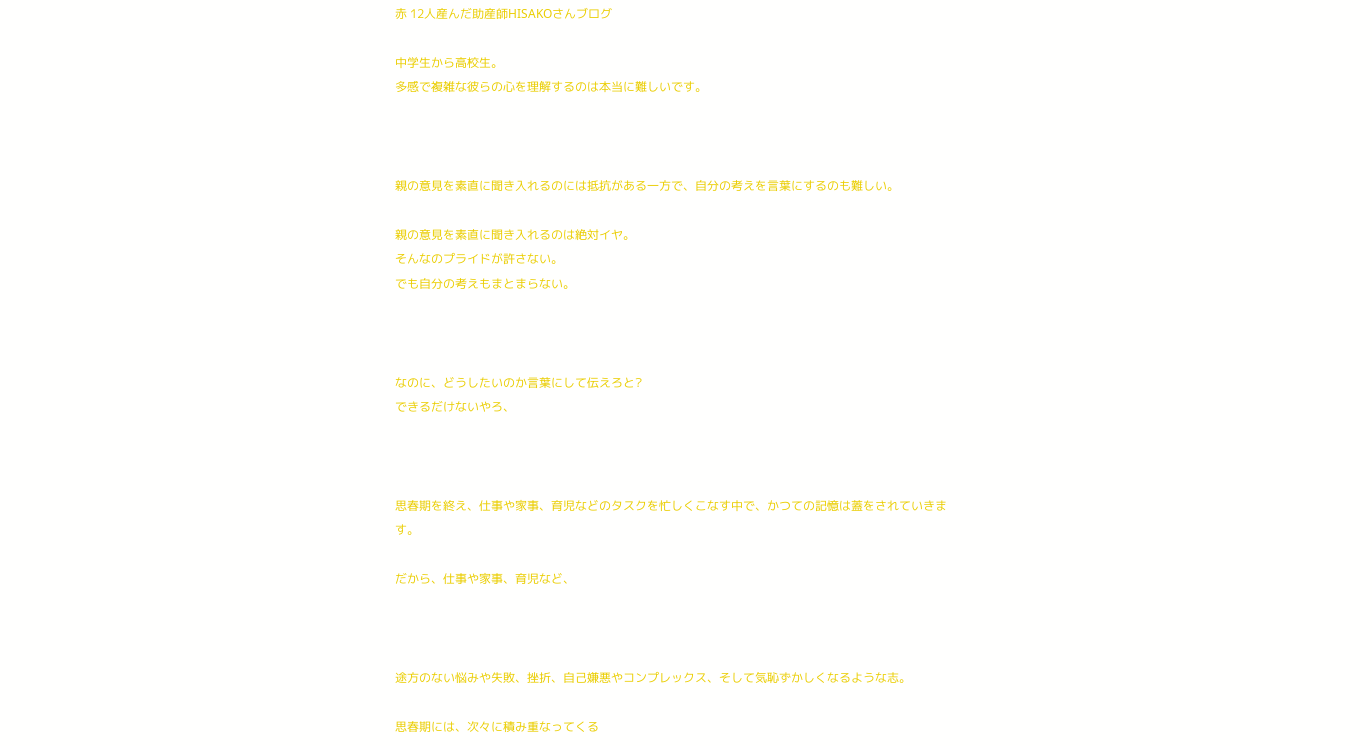赤 12人産んだ助産師HISAKOさんブログ

中学生から高校生。
多感で複雑な彼らの心を理解するのは本当に難しいです。



親の意見を素直に聞き入れるのには抵抗がある一方で、自分の考えを言葉にするのも難しい。

親の意見を素直に聞き入れるのは絶対イヤ。
そんなのプライドが許さない。
でも自分の考えもまとまらない。



なのに、どうしたいのか言葉にして伝えろと?
できるだけないやろ、



思春期を終え、仕事や家事、育児などのタスクを忙しくこなす中で、かつての記憶は蓋をされていきます。

だから、仕事や家事、育児など、



途方のない悩みや失敗、挫折、自己嫌悪やコンプレックス、そして気恥ずかしくなるような志。

思春期には、次々に積み重なってくる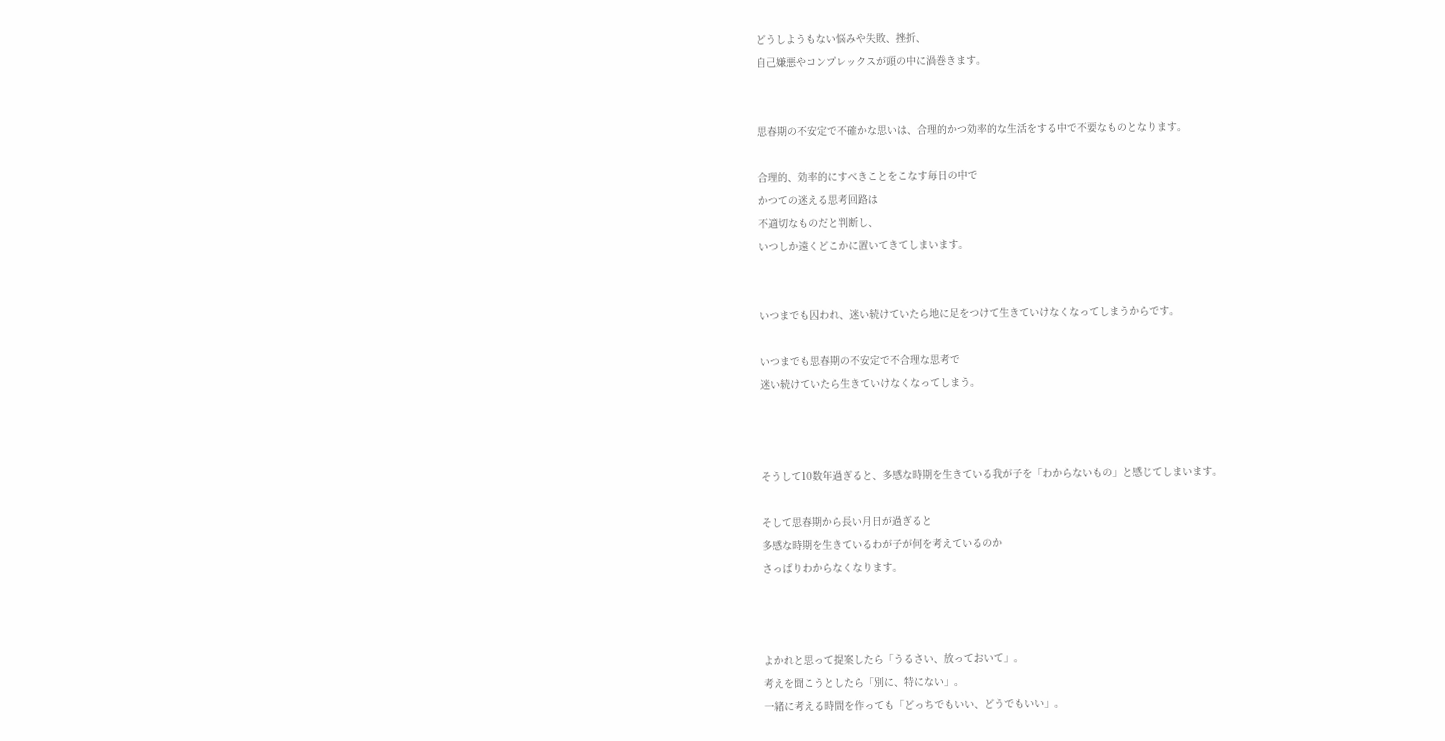どうしようもない悩みや失敗、挫折、
自己嫌悪やコンプレックスが頭の中に渦巻きます。


思春期の不安定で不確かな思いは、合理的かつ効率的な生活をする中で不要なものとなります。

合理的、効率的にすべきことをこなす毎日の中で
かつての迷える思考回路は
不適切なものだと判断し、
いつしか遠くどこかに置いてきてしまいます。


いつまでも囚われ、迷い続けていたら地に足をつけて生きていけなくなってしまうからです。

いつまでも思春期の不安定で不合理な思考で
迷い続けていたら生きていけなくなってしまう。



そうして10数年過ぎると、多感な時期を生きている我が子を「わからないもの」と感じてしまいます。

そして思春期から長い月日が過ぎると
多感な時期を生きているわが子が何を考えているのか
さっぱりわからなくなります。



よかれと思って提案したら「うるさい、放っておいて」。
考えを聞こうとしたら「別に、特にない」。
一緒に考える時間を作っても「どっちでもいい、どうでもいい」。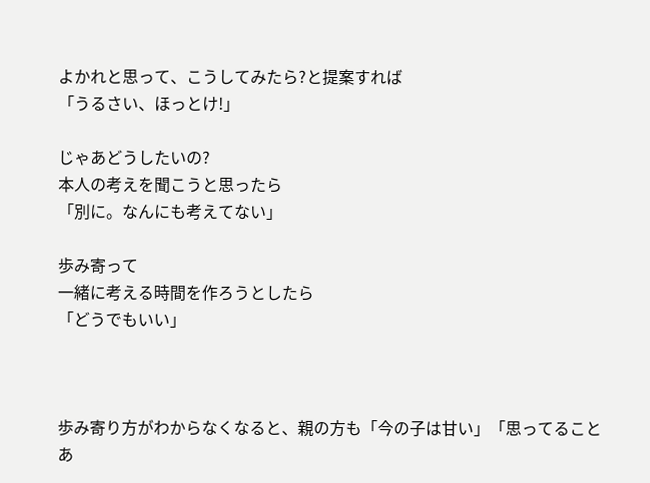よかれと思って、こうしてみたら?と提案すれば
「うるさい、ほっとけ!」

じゃあどうしたいの?
本人の考えを聞こうと思ったら
「別に。なんにも考えてない」

歩み寄って
一緒に考える時間を作ろうとしたら
「どうでもいい」



歩み寄り方がわからなくなると、親の方も「今の子は甘い」「思ってることあ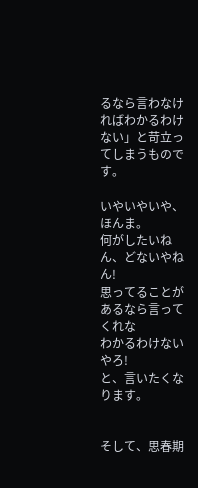るなら言わなければわかるわけない」と苛立ってしまうものです。

いやいやいや、ほんま。
何がしたいねん、どないやねん!
思ってることがあるなら言ってくれな
わかるわけないやろ!
と、言いたくなります。


そして、思春期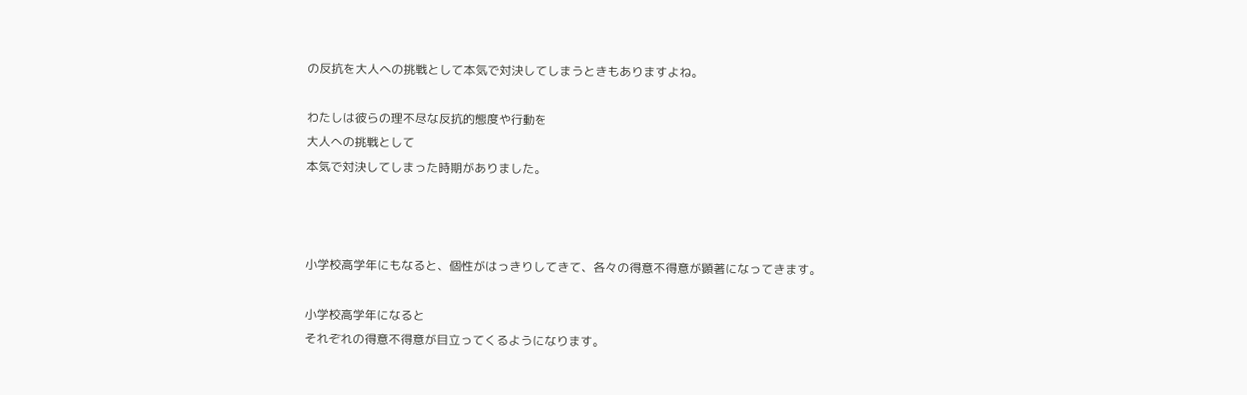の反抗を大人への挑戦として本気で対決してしまうときもありますよね。

わたしは彼らの理不尽な反抗的態度や行動を
大人への挑戦として
本気で対決してしまった時期がありました。



小学校高学年にもなると、個性がはっきりしてきて、各々の得意不得意が顕著になってきます。

小学校高学年になると
それぞれの得意不得意が目立ってくるようになります。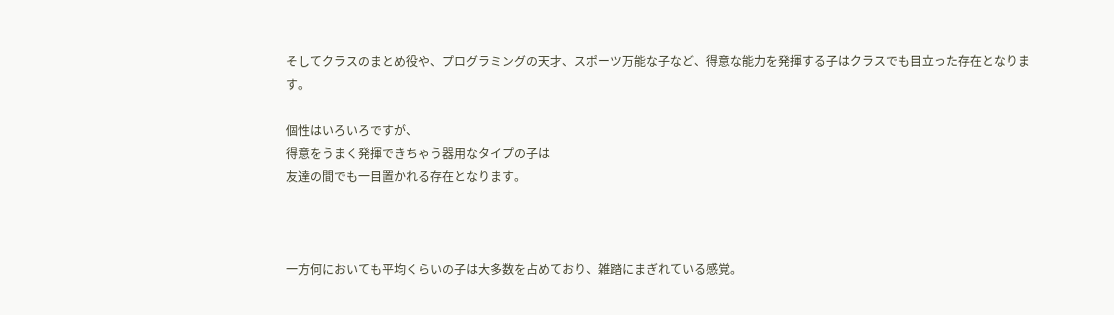そしてクラスのまとめ役や、プログラミングの天才、スポーツ万能な子など、得意な能力を発揮する子はクラスでも目立った存在となります。

個性はいろいろですが、
得意をうまく発揮できちゃう器用なタイプの子は
友達の間でも一目置かれる存在となります。



一方何においても平均くらいの子は大多数を占めており、雑踏にまぎれている感覚。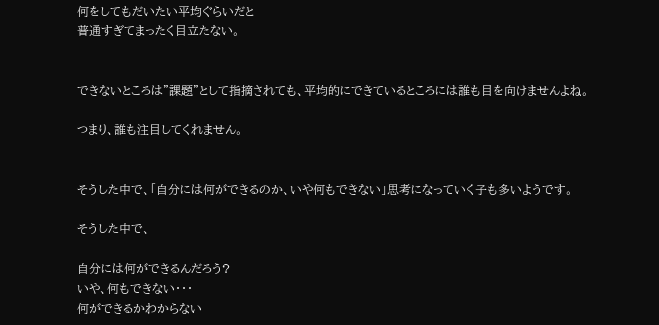何をしてもだいたい平均ぐらいだと
普通すぎてまったく目立たない。


できないところは”課題”として指摘されても、平均的にできているところには誰も目を向けませんよね。

つまり、誰も注目してくれません。


そうした中で、「自分には何ができるのか、いや何もできない」思考になっていく子も多いようです。

そうした中で、

自分には何ができるんだろう?
いや、何もできない・・・
何ができるかわからない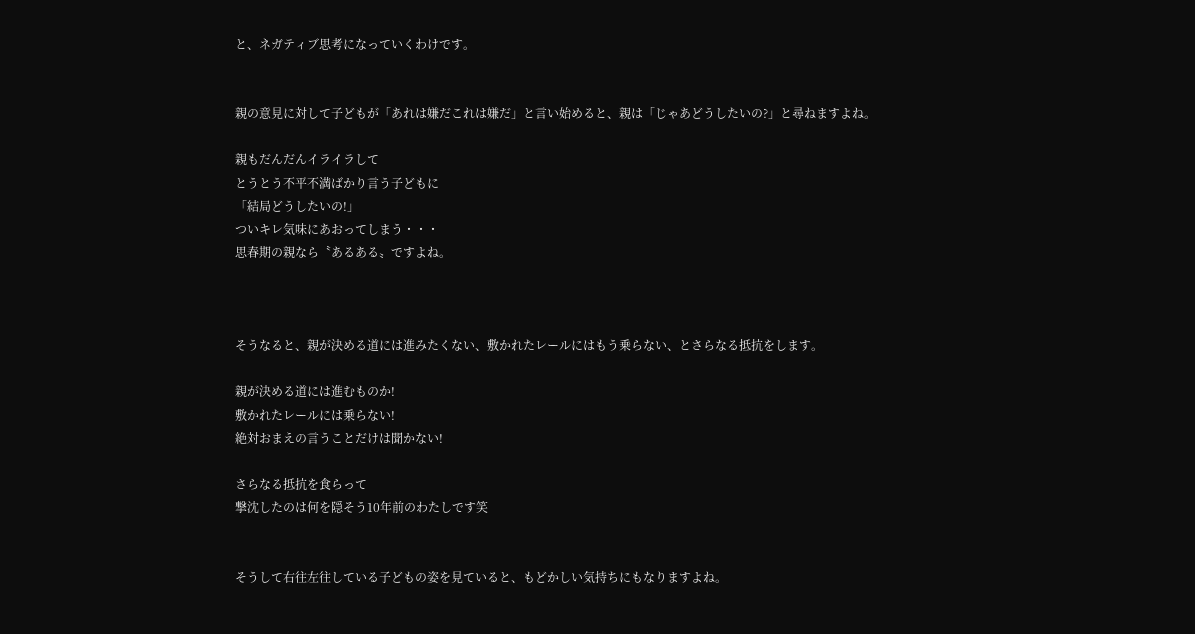と、ネガティブ思考になっていくわけです。


親の意見に対して子どもが「あれは嫌だこれは嫌だ」と言い始めると、親は「じゃあどうしたいの?」と尋ねますよね。

親もだんだんイライラして
とうとう不平不満ばかり言う子どもに
「結局どうしたいの!」
ついキレ気味にあおってしまう・・・
思春期の親なら〝あるある〟ですよね。



そうなると、親が決める道には進みたくない、敷かれたレールにはもう乗らない、とさらなる抵抗をします。

親が決める道には進むものか!
敷かれたレールには乗らない!
絶対おまえの言うことだけは聞かない!

さらなる抵抗を食らって
撃沈したのは何を隠そう10年前のわたしです笑


そうして右往左往している子どもの姿を見ていると、もどかしい気持ちにもなりますよね。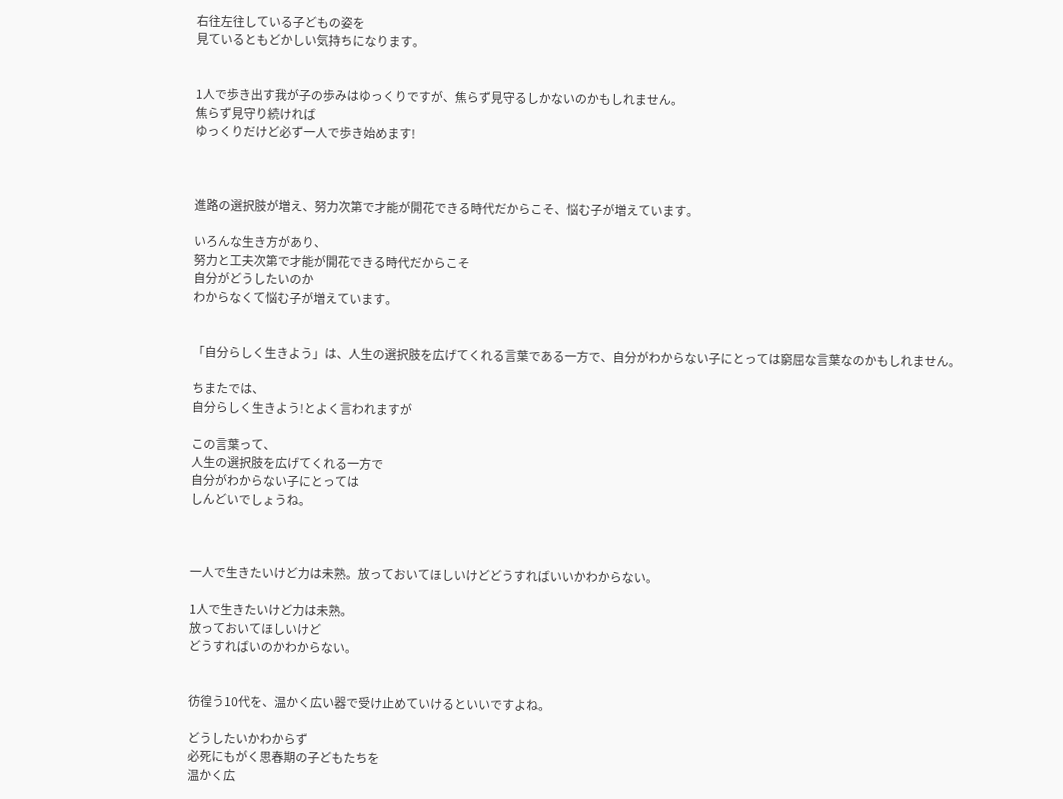右往左往している子どもの姿を
見ているともどかしい気持ちになります。


1人で歩き出す我が子の歩みはゆっくりですが、焦らず見守るしかないのかもしれません。
焦らず見守り続ければ
ゆっくりだけど必ず一人で歩き始めます!



進路の選択肢が増え、努力次第で才能が開花できる時代だからこそ、悩む子が増えています。

いろんな生き方があり、
努力と工夫次第で才能が開花できる時代だからこそ
自分がどうしたいのか
わからなくて悩む子が増えています。


「自分らしく生きよう」は、人生の選択肢を広げてくれる言葉である一方で、自分がわからない子にとっては窮屈な言葉なのかもしれません。

ちまたでは、
自分らしく生きよう!とよく言われますが

この言葉って、
人生の選択肢を広げてくれる一方で
自分がわからない子にとっては
しんどいでしょうね。



一人で生きたいけど力は未熟。放っておいてほしいけどどうすればいいかわからない。

1人で生きたいけど力は未熟。
放っておいてほしいけど
どうすればいのかわからない。


彷徨う10代を、温かく広い器で受け止めていけるといいですよね。

どうしたいかわからず
必死にもがく思春期の子どもたちを
温かく広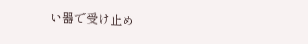い器で受け止め